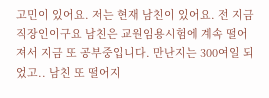고민이 있어요. 저는 현재 남친이 있어요. 전 지금 직장인이구요 남친은 교원임용시험에 계속 떨어져서 지금 또 공부중입니다. 만난지는 300여일 되었고.. 남친 또 떨어지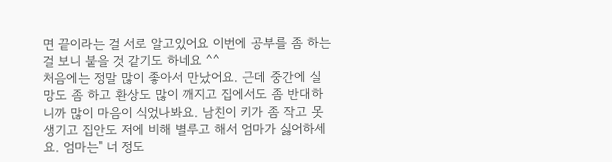면 끝이라는 걸 서로 알고있어요 이번에 공부를 좀 하는 걸 보니 붙을 것 같기도 하네요 ^^
처음에는 정말 많이 좋아서 만났어요. 근데 중간에 실망도 좀 하고 환상도 많이 깨지고 집에서도 좀 반대하니까 많이 마음이 식었나봐요. 남친이 키가 좀 작고 못생기고 집안도 저에 비해 별루고 해서 엄마가 싫어하세요. 엄마는" 너 정도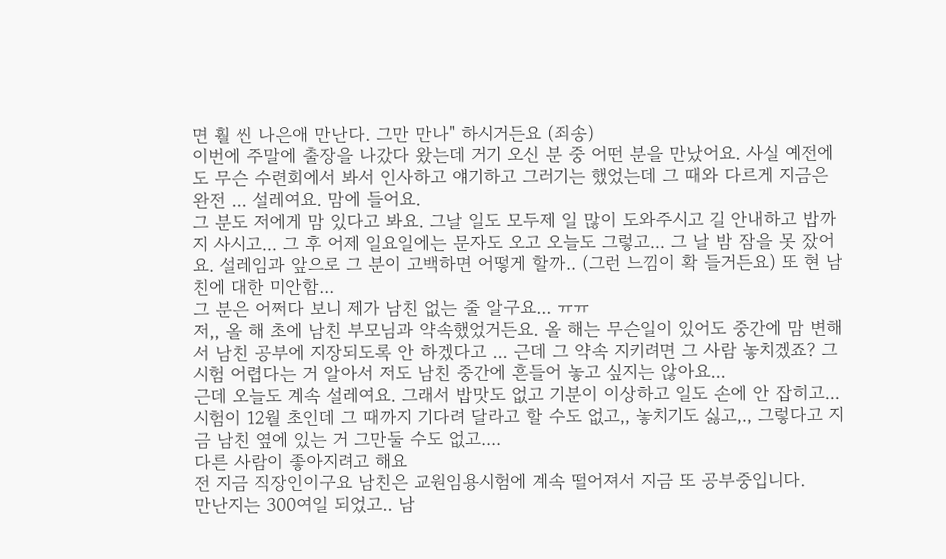면 훨 씬 나은애 만난다. 그만 만나" 하시거든요 (죄송)
이번에 주말에 출장을 나갔다 왔는데 거기 오신 분 중 어떤 분을 만났어요. 사실 예전에도 무슨 수련회에서 봐서 인사하고 얘기하고 그러기는 했었는데 그 때와 다르게 지금은 완전 ... 설레여요. 맘에 들어요.
그 분도 저에게 맘 있다고 봐요. 그날 일도 모두제 일 많이 도와주시고 길 안내하고 밥까지 사시고... 그 후 어제 일요일에는 문자도 오고 오늘도 그렇고... 그 날 밤 잠을 못 잤어요. 설레임과 앞으로 그 분이 고백하면 어떻게 할까.. (그런 느낌이 확 들거든요) 또 현 남친에 대한 미안함...
그 분은 어쩌다 보니 제가 남친 없는 줄 알구요... ㅠㅠ
저,, 올 해 초에 남친 부모님과 약속했었거든요. 올 해는 무슨일이 있어도 중간에 맘 변해서 남친 공부에 지장되도록 안 하겠다고 ... 근데 그 약속 지키려면 그 사람 놓치겠죠? 그 시험 어렵다는 거 알아서 저도 남친 중간에 흔들어 놓고 싶지는 않아요...
근데 오늘도 계속 설레여요. 그래서 밥맛도 없고 기분이 이상하고 일도 손에 안 잡히고...
시험이 12월 초인데 그 때까지 기다려 달라고 할 수도 없고,, 놓치기도 싫고,., 그렇다고 지금 남친 옆에 있는 거 그만둘 수도 없고....
다른 사람이 좋아지려고 해요
전 지금 직장인이구요 남친은 교원임용시험에 계속 떨어져서 지금 또 공부중입니다.
만난지는 300여일 되었고.. 남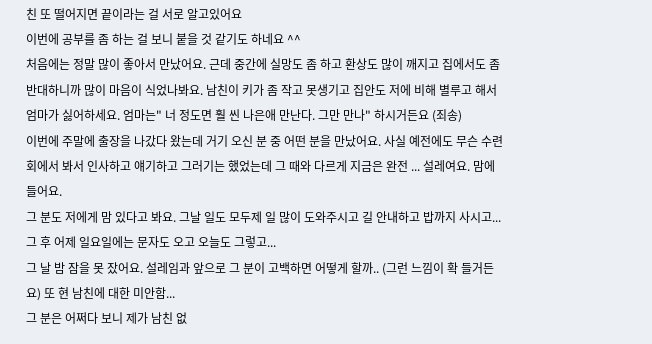친 또 떨어지면 끝이라는 걸 서로 알고있어요
이번에 공부를 좀 하는 걸 보니 붙을 것 같기도 하네요 ^^
처음에는 정말 많이 좋아서 만났어요. 근데 중간에 실망도 좀 하고 환상도 많이 깨지고 집에서도 좀 반대하니까 많이 마음이 식었나봐요. 남친이 키가 좀 작고 못생기고 집안도 저에 비해 별루고 해서 엄마가 싫어하세요. 엄마는" 너 정도면 훨 씬 나은애 만난다. 그만 만나" 하시거든요 (죄송)
이번에 주말에 출장을 나갔다 왔는데 거기 오신 분 중 어떤 분을 만났어요. 사실 예전에도 무슨 수련회에서 봐서 인사하고 얘기하고 그러기는 했었는데 그 때와 다르게 지금은 완전 ... 설레여요. 맘에 들어요.
그 분도 저에게 맘 있다고 봐요. 그날 일도 모두제 일 많이 도와주시고 길 안내하고 밥까지 사시고... 그 후 어제 일요일에는 문자도 오고 오늘도 그렇고...
그 날 밤 잠을 못 잤어요. 설레임과 앞으로 그 분이 고백하면 어떻게 할까.. (그런 느낌이 확 들거든요) 또 현 남친에 대한 미안함...
그 분은 어쩌다 보니 제가 남친 없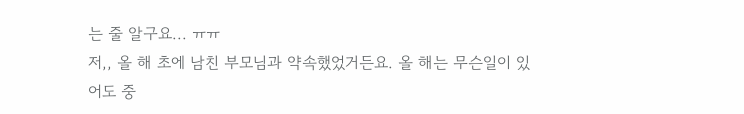는 줄 알구요... ㅠㅠ
저,, 올 해 초에 남친 부모님과 약속했었거든요. 올 해는 무슨일이 있어도 중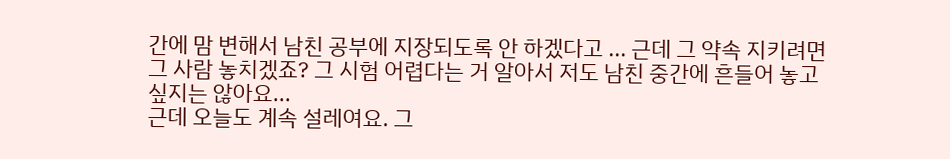간에 맘 변해서 남친 공부에 지장되도록 안 하겠다고 ... 근데 그 약속 지키려면 그 사람 놓치겠죠? 그 시험 어렵다는 거 알아서 저도 남친 중간에 흔들어 놓고 싶지는 않아요...
근데 오늘도 계속 설레여요. 그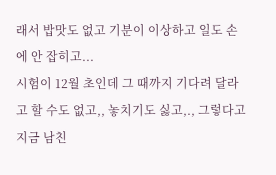래서 밥맛도 없고 기분이 이상하고 일도 손에 안 잡히고...
시험이 12월 초인데 그 때까지 기다려 달라고 할 수도 없고,, 놓치기도 싫고,., 그렇다고 지금 남친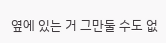옆에 있는 거 그만둘 수도 없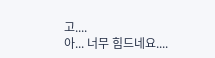고....
아... 너무 힘드네요....